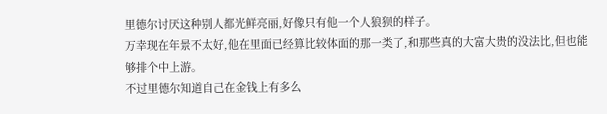里德尔讨厌这种别人都光鲜亮丽,好像只有他一个人狼狈的样子。
万幸现在年景不太好,他在里面已经算比较体面的那一类了,和那些真的大富大贵的没法比,但也能够排个中上游。
不过里德尔知道自己在金钱上有多么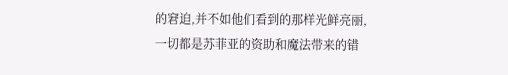的窘迫,并不如他们看到的那样光鲜亮丽,一切都是苏菲亚的资助和魔法带来的错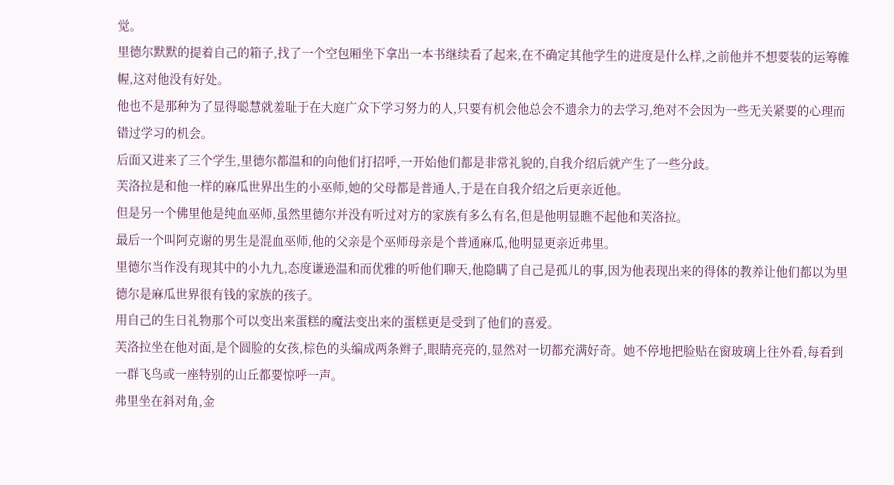觉。
里德尔默默的提着自己的箱子,找了一个空包厢坐下拿出一本书继续看了起来,在不确定其他学生的进度是什么样,之前他并不想要装的运筹帷幄,这对他没有好处。
他也不是那种为了显得聪慧就羞耻于在大庭广众下学习努力的人,只要有机会他总会不遗余力的去学习,绝对不会因为一些无关紧要的心理而错过学习的机会。
后面又进来了三个学生,里德尔都温和的向他们打招呼,一开始他们都是非常礼貌的,自我介绍后就产生了一些分歧。
芙洛拉是和他一样的麻瓜世界出生的小巫师,她的父母都是普通人,于是在自我介绍之后更亲近他。
但是另一个佛里他是纯血巫师,虽然里德尔并没有听过对方的家族有多么有名,但是他明显瞧不起他和芙洛拉。
最后一个叫阿克谢的男生是混血巫师,他的父亲是个巫师母亲是个普通麻瓜,他明显更亲近弗里。
里德尔当作没有现其中的小九九,态度谦逊温和而优雅的听他们聊天,他隐瞒了自己是孤儿的事,因为他表现出来的得体的教养让他们都以为里德尔是麻瓜世界很有钱的家族的孩子。
用自己的生日礼物那个可以变出来蛋糕的魔法变出来的蛋糕更是受到了他们的喜爱。
芙洛拉坐在他对面,是个圆脸的女孩,棕色的头编成两条辫子,眼睛亮亮的,显然对一切都充满好奇。她不停地把脸贴在窗玻璃上往外看,每看到一群飞鸟或一座特别的山丘都要惊呼一声。
弗里坐在斜对角,金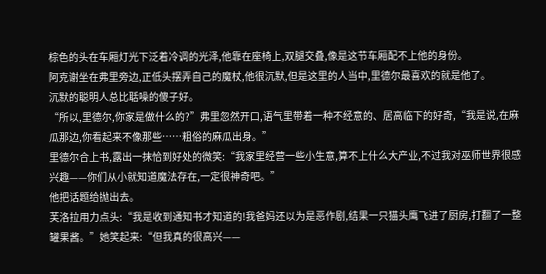棕色的头在车厢灯光下泛着冷调的光泽,他靠在座椅上,双腿交叠,像是这节车厢配不上他的身份。
阿克谢坐在弗里旁边,正低头摆弄自己的魔杖,他很沉默,但是这里的人当中,里德尔最喜欢的就是他了。
沉默的聪明人总比聒噪的傻子好。
“所以,里德尔,你家是做什么的?”弗里忽然开口,语气里带着一种不经意的、居高临下的好奇,“我是说,在麻瓜那边,你看起来不像那些……粗俗的麻瓜出身。”
里德尔合上书,露出一抹恰到好处的微笑:“我家里经营一些小生意,算不上什么大产业,不过我对巫师世界很感兴趣——你们从小就知道魔法存在,一定很神奇吧。”
他把话题给抛出去。
芙洛拉用力点头:“我是收到通知书才知道的!我爸妈还以为是恶作剧,结果一只猫头鹰飞进了厨房,打翻了一整罐果酱。”她笑起来:“但我真的很高兴——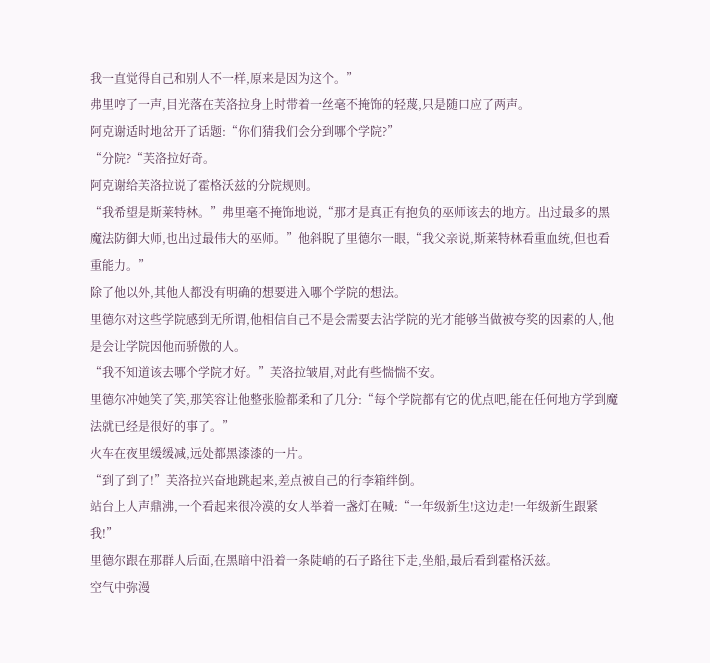我一直觉得自己和别人不一样,原来是因为这个。”
弗里哼了一声,目光落在芙洛拉身上时带着一丝毫不掩饰的轻蔑,只是随口应了两声。
阿克谢适时地岔开了话题:“你们猜我们会分到哪个学院?”
“分院?“芙洛拉好奇。
阿克谢给芙洛拉说了霍格沃兹的分院规则。
“我希望是斯莱特林。”弗里毫不掩饰地说,“那才是真正有抱负的巫师该去的地方。出过最多的黑魔法防御大师,也出过最伟大的巫师。”他斜睨了里德尔一眼,“我父亲说,斯莱特林看重血统,但也看重能力。”
除了他以外,其他人都没有明确的想要进入哪个学院的想法。
里德尔对这些学院感到无所谓,他相信自己不是会需要去沾学院的光才能够当做被夸奖的因素的人,他是会让学院因他而骄傲的人。
“我不知道该去哪个学院才好。”芙洛拉皱眉,对此有些惴惴不安。
里德尔冲她笑了笑,那笑容让他整张脸都柔和了几分:“每个学院都有它的优点吧,能在任何地方学到魔法就已经是很好的事了。”
火车在夜里缓缓减,远处都黑漆漆的一片。
“到了到了!”芙洛拉兴奋地跳起来,差点被自己的行李箱绊倒。
站台上人声鼎沸,一个看起来很冷漠的女人举着一盏灯在喊:“一年级新生!这边走!一年级新生跟紧我!”
里德尔跟在那群人后面,在黑暗中沿着一条陡峭的石子路往下走,坐船,最后看到霍格沃兹。
空气中弥漫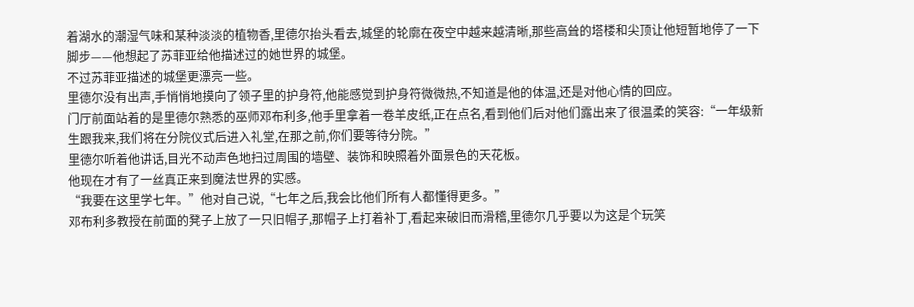着湖水的潮湿气味和某种淡淡的植物香,里德尔抬头看去,城堡的轮廓在夜空中越来越清晰,那些高耸的塔楼和尖顶让他短暂地停了一下脚步——他想起了苏菲亚给他描述过的她世界的城堡。
不过苏菲亚描述的城堡更漂亮一些。
里德尔没有出声,手悄悄地摸向了领子里的护身符,他能感觉到护身符微微热,不知道是他的体温,还是对他心情的回应。
门厅前面站着的是里德尔熟悉的巫师邓布利多,他手里拿着一卷羊皮纸,正在点名,看到他们后对他们露出来了很温柔的笑容:“一年级新生跟我来,我们将在分院仪式后进入礼堂,在那之前,你们要等待分院。”
里德尔听着他讲话,目光不动声色地扫过周围的墙壁、装饰和映照着外面景色的天花板。
他现在才有了一丝真正来到魔法世界的实感。
“我要在这里学七年。”他对自己说,“七年之后,我会比他们所有人都懂得更多。”
邓布利多教授在前面的凳子上放了一只旧帽子,那帽子上打着补丁,看起来破旧而滑稽,里德尔几乎要以为这是个玩笑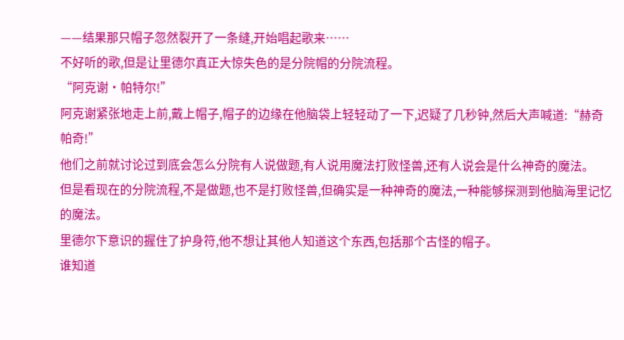——结果那只帽子忽然裂开了一条缝,开始唱起歌来……
不好听的歌,但是让里德尔真正大惊失色的是分院帽的分院流程。
“阿克谢·帕特尔!”
阿克谢紧张地走上前,戴上帽子,帽子的边缘在他脑袋上轻轻动了一下,迟疑了几秒钟,然后大声喊道:“赫奇帕奇!”
他们之前就讨论过到底会怎么分院有人说做题,有人说用魔法打败怪兽,还有人说会是什么神奇的魔法。
但是看现在的分院流程,不是做题,也不是打败怪兽,但确实是一种神奇的魔法,一种能够探测到他脑海里记忆的魔法。
里德尔下意识的握住了护身符,他不想让其他人知道这个东西,包括那个古怪的帽子。
谁知道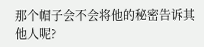那个帽子会不会将他的秘密告诉其他人呢?